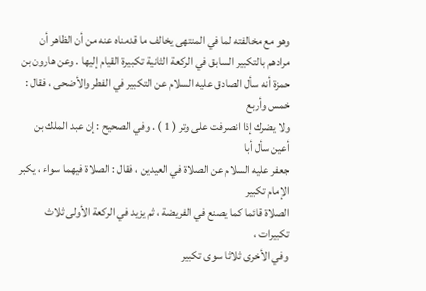وهو مع مخالفته لما في المنتهى يخالف ما قدمناه عنه من أن الظاهر أن
مرادهم بالتكبير السابق في الركعة الثانية تكبيرة القيام إليها . وعن هارون بن
حمزة أنه سأل الصادق عليه السلام عن التكبير في الفطر والأضحى ، فقال : خمس وأربع
ولا يضرك إذا انصرفت على وتر ( 1 ) . وفي الصحيح : إن عبد الملك بن أعين سأل أبا
جعفر عليه السلام عن الصلاة في العيدين ، فقال : الصلاة فيهما سواء ، يكبر الإمام تكبير
الصلاة قائما كما يصنع في الفريضة ، ثم يزيد في الركعة الأولى ثلاث تكبيرات ،
وفي الأخرى ثلاثا سوى تكبير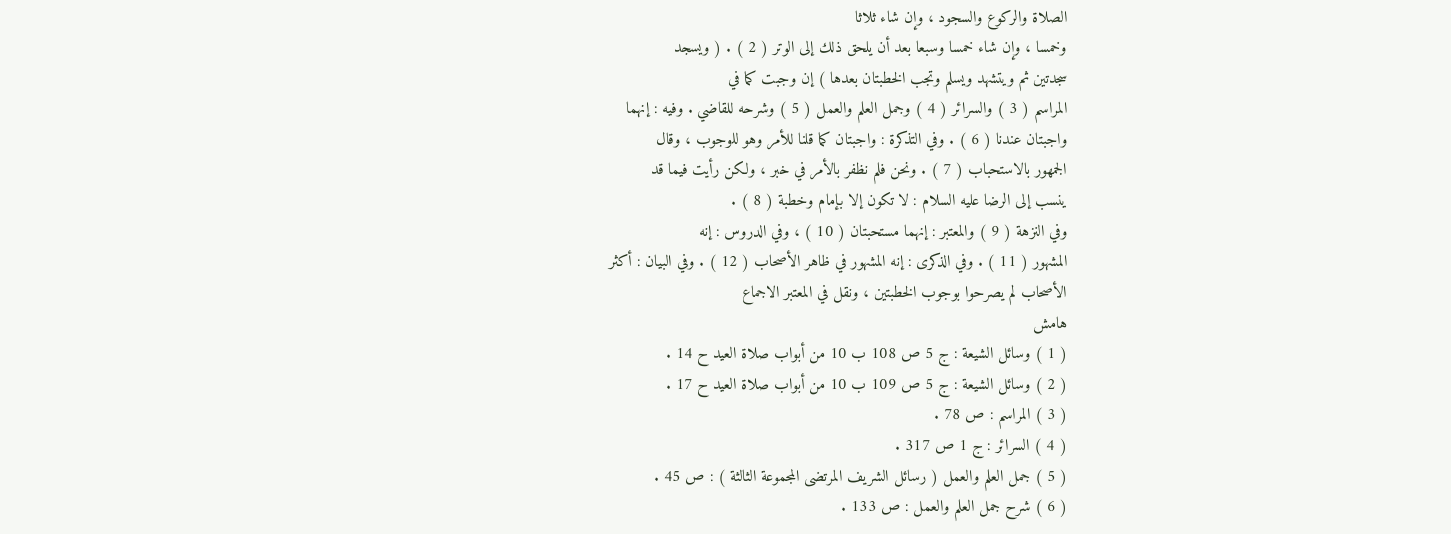الصلاة والركوع والسجود ، وإن شاء ثلاثا
وخمسا ، وإن شاء خمسا وسبعا بعد أن يلحق ذلك إلى الوتر ( 2 ) . ( ويسجد
سجدتين ثم ويتشهد ويسلم وتجب الخطبتان بعدها ) إن وجبت كما في
المراسم ( 3 ) والسرائر ( 4 ) وجمل العلم والعمل ( 5 ) وشرحه للقاضي . وفيه : إنهما
واجبتان عندنا ( 6 ) . وفي التذكرة : واجبتان كما قلنا للأمر وهو للوجوب ، وقال
الجمهور بالاستحباب ( 7 ) . ونحن فلم نظفر بالأمر في خبر ، ولكن رأيت فيما قد
ينسب إلى الرضا عليه السلام : لا تكون إلا بإمام وخطبة ( 8 ) .
وفي النزهة ( 9 ) والمعتبر : إنهما مستحبتان ( 10 ) ، وفي الدروس : إنه
المشهور ( 11 ) . وفي الذكرى : إنه المشهور في ظاهر الأصحاب ( 12 ) . وفي البيان : أكثر
الأصحاب لم يصرحوا بوجوب الخطبتين ، ونقل في المعتبر الاجماع
هامش
( 1 ) وسائل الشيعة : ج 5 ص 108 ب 10 من أبواب صلاة العيد ح 14 .
( 2 ) وسائل الشيعة : ج 5 ص 109 ب 10 من أبواب صلاة العيد ح 17 .
( 3 ) المراسم : ص 78 .
( 4 ) السرائر : ج 1 ص 317 .
( 5 ) جمل العلم والعمل ( رسائل الشريف المرتضى المجموعة الثالثة ) : ص 45 .
( 6 ) شرح جمل العلم والعمل : ص 133 .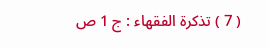( 7 ) تذكرة الفقهاء : ج 1 ص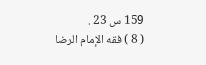159 س 23 .
( 8 ) فقه الإمام الرضا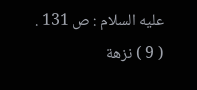عليه السلام : ص 131 .
( 9 ) نزهة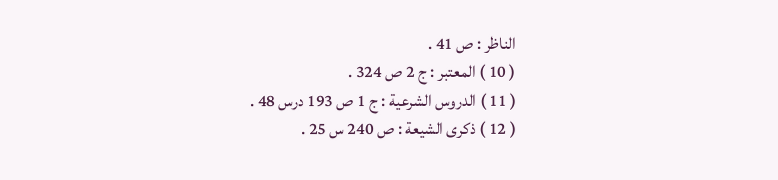الناظر : ص 41 .
( 10 ) المعتبر : ج 2 ص 324 .
( 11 ) الدروس الشرعية : ج 1 ص 193 درس 48 .
( 12 ) ذكرى الشيعة : ص 240 س 25 .